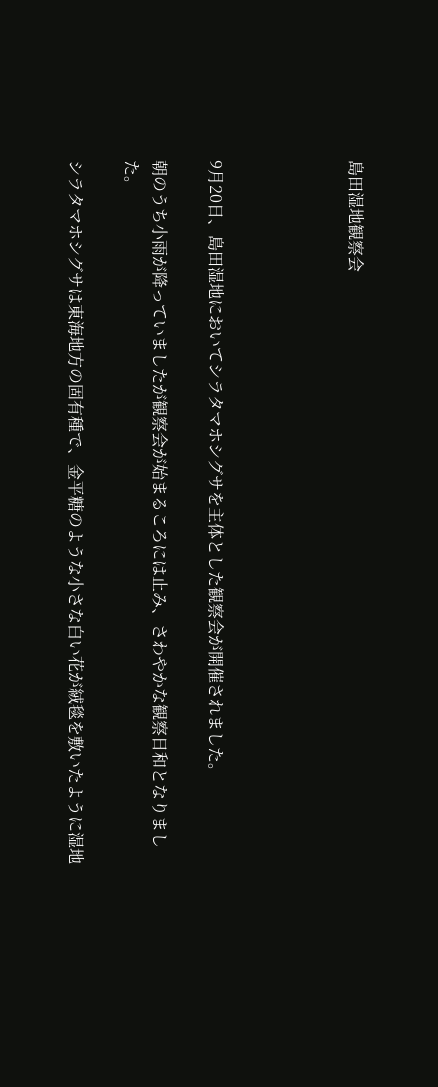島田湿地観察会




9月20日、島田湿地においてシラタマホシグサを主体とした観察会が開催されました。

朝のうち小雨が降っていましたが観察会が始まるころには止み、さわやかな観察日和となりました。

シラタマホシグサは東海地方の固有種で、金平糖のような小さな白い花が絨毯を敷いたように湿地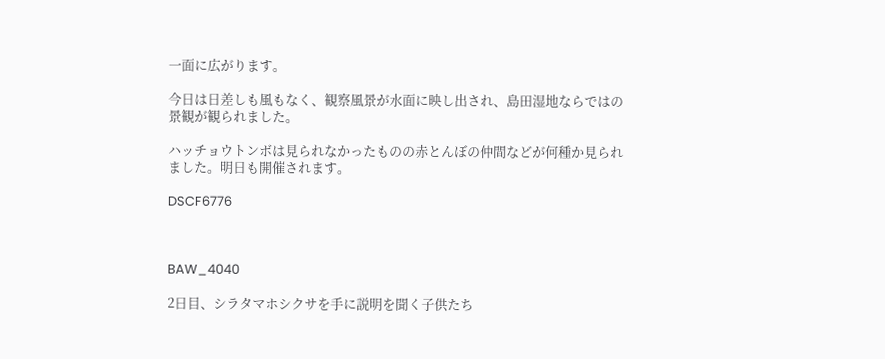一面に広がります。

今日は日差しも風もなく、観察風景が水面に映し出され、島田湿地ならではの景観が観られました。

ハッチョウトンボは見られなかったものの赤とんぼの仲間などが何種か見られました。明日も開催されます。

DSCF6776



BAW_4040

2日目、シラタマホシクサを手に説明を聞く子供たち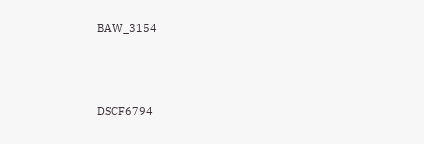BAW_3154



DSCF6794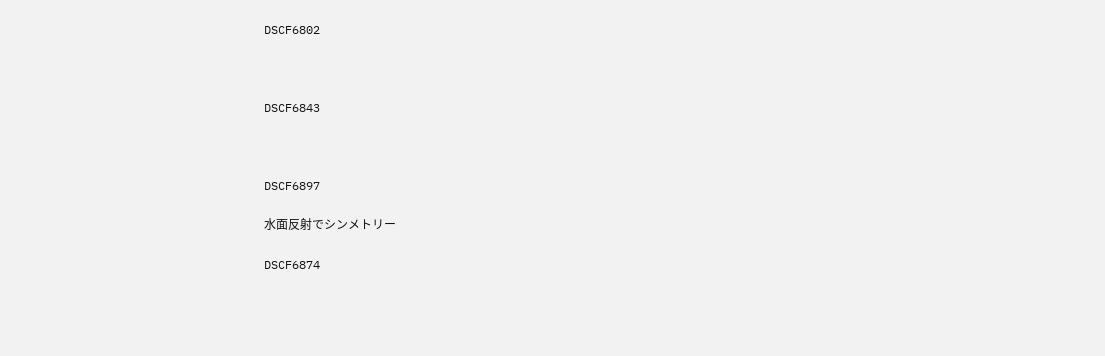DSCF6802



DSCF6843



DSCF6897

水面反射でシンメトリー

DSCF6874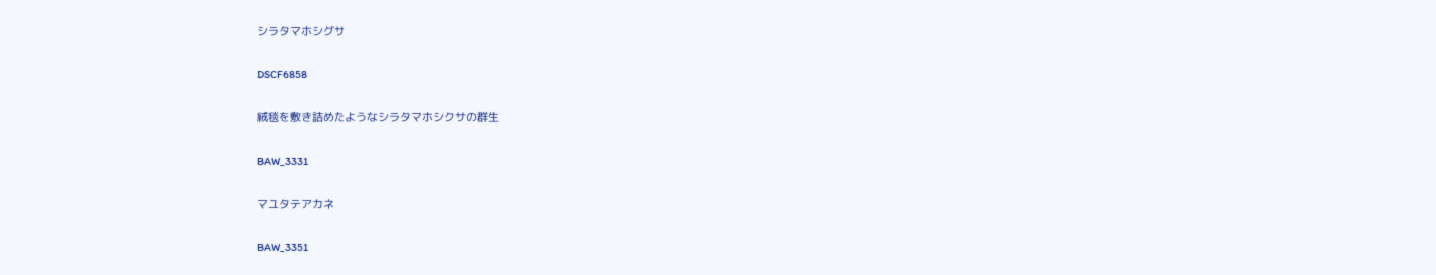シラタマホシグサ

DSCF6858

絨毯を敷き詰めたようなシラタマホシクサの群生

BAW_3331

マユタテアカネ

BAW_3351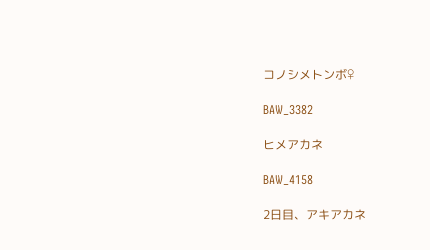コノシメトンボ♀

BAW_3382

ヒメアカネ

BAW_4158

2日目、アキアカネ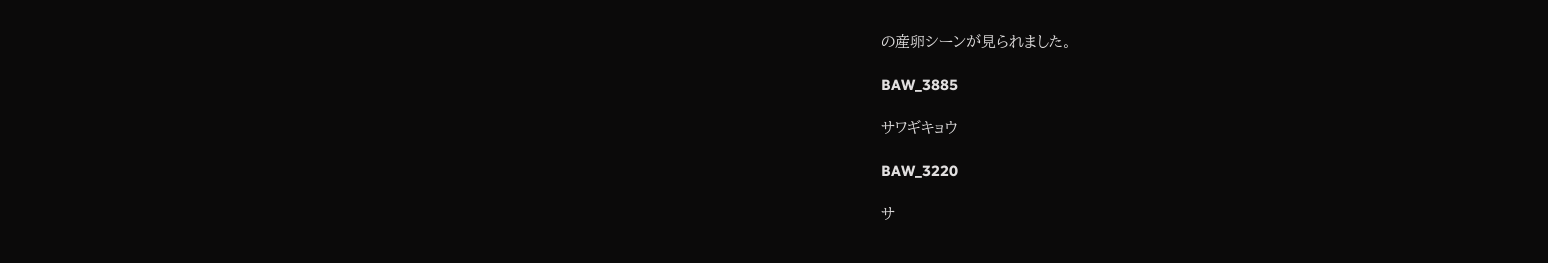の産卵シーンが見られました。

BAW_3885

サワギキョウ

BAW_3220

サ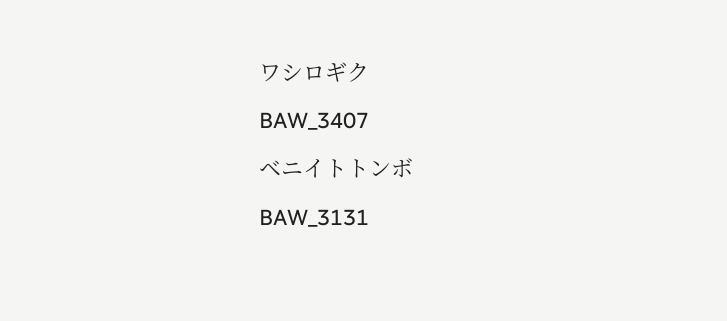ワシロギク

BAW_3407

ベニイトトンボ

BAW_3131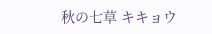秋の七草 キキョウ